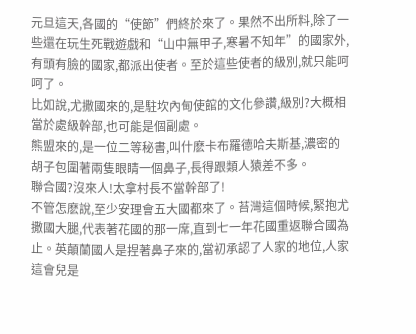元旦這天,各國的“使節”們終於來了。果然不出所料,除了一些還在玩生死戰遊戲和“山中無甲子,寒暑不知年”的國家外,有頭有臉的國家,都派出使者。至於這些使者的級別,就只能呵呵了。
比如說,尤撒國來的,是駐坎內甸使館的文化參讚,級別?大概相當於處級幹部,也可能是個副處。
熊盟來的,是一位二等秘書,叫什麽卡布羅德哈夫斯基,濃密的胡子包圍著兩隻眼睛一個鼻子,長得跟類人猿差不多。
聯合國?沒來人!太拿村長不當幹部了!
不管怎麽說,至少安理會五大國都來了。苔灣這個時候,緊抱尤撒國大腿,代表著花國的那一席,直到七一年花國重返聯合國為止。英顛蘭國人是捏著鼻子來的,當初承認了人家的地位,人家這會兒是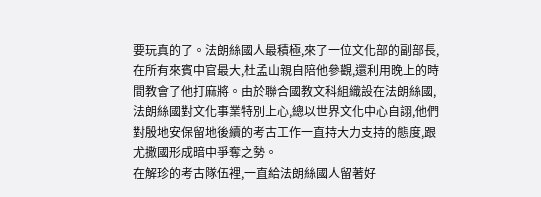要玩真的了。法朗絲國人最積極,來了一位文化部的副部長,在所有來賓中官最大,杜孟山親自陪他參觀,還利用晚上的時間教會了他打麻將。由於聯合國教文科組織設在法朗絲國,法朗絲國對文化事業特別上心,總以世界文化中心自詡,他們對殷地安保留地後續的考古工作一直持大力支持的態度,跟尤撒國形成暗中爭奪之勢。
在解珍的考古隊伍裡,一直給法朗絲國人留著好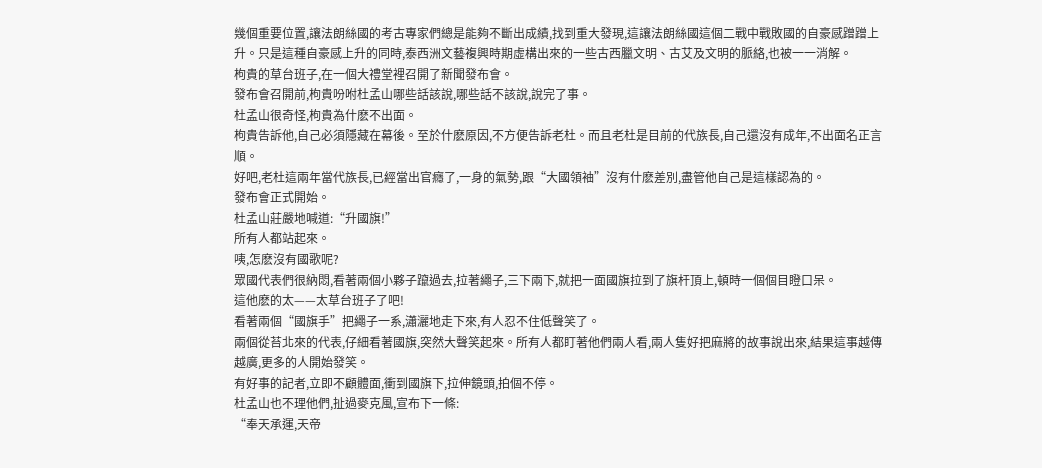幾個重要位置,讓法朗絲國的考古專家們總是能夠不斷出成績,找到重大發現,這讓法朗絲國這個二戰中戰敗國的自豪感蹭蹭上升。只是這種自豪感上升的同時,泰西洲文藝複興時期虛構出來的一些古西臘文明、古艾及文明的脈絡,也被一一消解。
枸貴的草台班子,在一個大禮堂裡召開了新聞發布會。
發布會召開前,枸貴吩咐杜孟山哪些話該說,哪些話不該說,說完了事。
杜孟山很奇怪,枸貴為什麽不出面。
枸貴告訴他,自己必須隱藏在幕後。至於什麽原因,不方便告訴老杜。而且老杜是目前的代族長,自己還沒有成年,不出面名正言順。
好吧,老杜這兩年當代族長,已經當出官癮了,一身的氣勢,跟“大國領袖”沒有什麽差別,盡管他自己是這樣認為的。
發布會正式開始。
杜孟山莊嚴地喊道:“升國旗!”
所有人都站起來。
咦,怎麽沒有國歌呢?
眾國代表們很納悶,看著兩個小夥子躥過去,拉著繩子,三下兩下,就把一面國旗拉到了旗杆頂上,頓時一個個目瞪口呆。
這他麽的太——太草台班子了吧!
看著兩個“國旗手”把繩子一系,瀟灑地走下來,有人忍不住低聲笑了。
兩個從苔北來的代表,仔細看著國旗,突然大聲笑起來。所有人都盯著他們兩人看,兩人隻好把麻將的故事說出來,結果這事越傳越廣,更多的人開始發笑。
有好事的記者,立即不顧體面,衝到國旗下,拉伸鏡頭,拍個不停。
杜孟山也不理他們,扯過麥克風,宣布下一條:
“奉天承運,天帝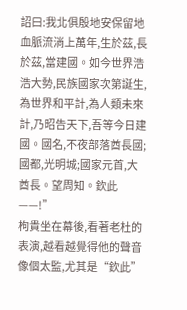詔曰:我北俱殷地安保留地血脈流淌上萬年,生於茲,長於茲,當建國。如今世界浩浩大勢,民族國家次第誕生,為世界和平計,為人類未來計,乃昭告天下,吾等今日建國。國名,不夜部落酋長國;國都,光明城;國家元首,大酋長。望周知。欽此——!”
枸貴坐在幕後,看著老杜的表演,越看越覺得他的聲音像個太監,尤其是“欽此”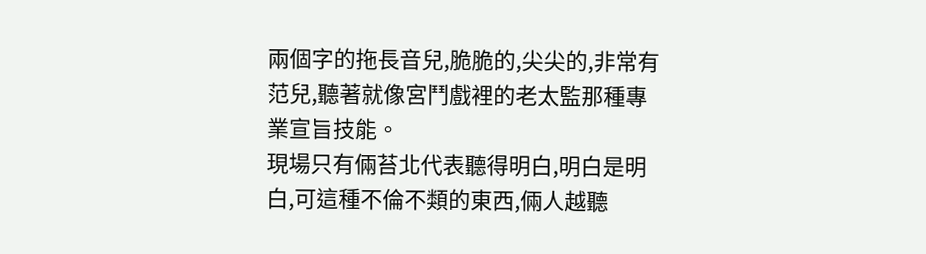兩個字的拖長音兒,脆脆的,尖尖的,非常有范兒,聽著就像宮鬥戲裡的老太監那種專業宣旨技能。
現場只有倆苔北代表聽得明白,明白是明白,可這種不倫不類的東西,倆人越聽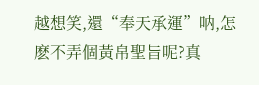越想笑,還“奉天承運”呐,怎麽不弄個黃帛聖旨呢?真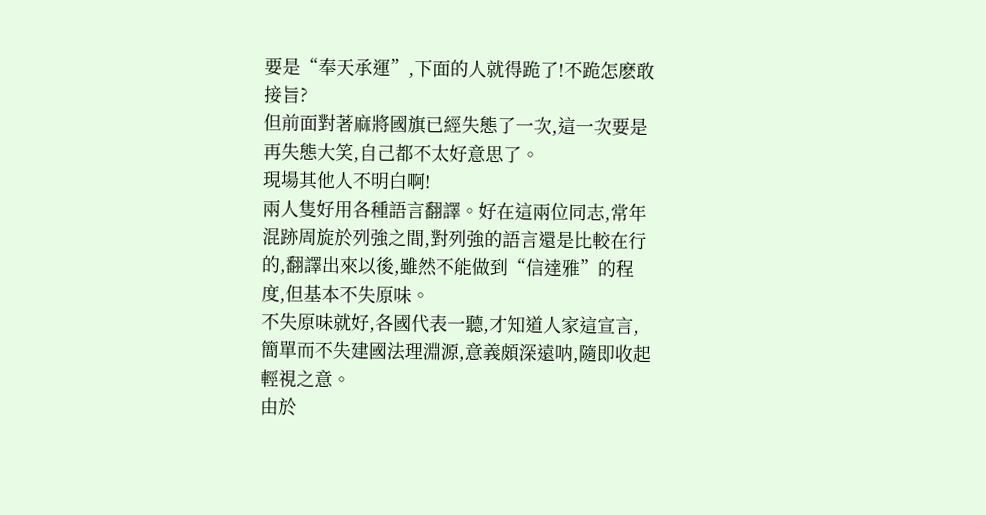要是“奉天承運”,下面的人就得跪了!不跪怎麽敢接旨?
但前面對著麻將國旗已經失態了一次,這一次要是再失態大笑,自己都不太好意思了。
現場其他人不明白啊!
兩人隻好用各種語言翻譯。好在這兩位同志,常年混跡周旋於列強之間,對列強的語言還是比較在行的,翻譯出來以後,雖然不能做到“信達雅”的程度,但基本不失原味。
不失原味就好,各國代表一聽,才知道人家這宣言,簡單而不失建國法理淵源,意義頗深遠呐,隨即收起輕視之意。
由於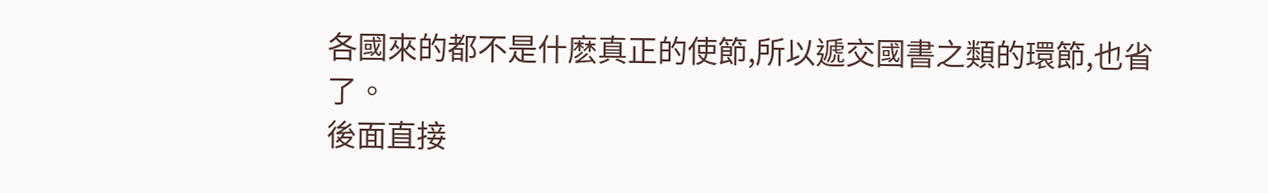各國來的都不是什麽真正的使節,所以遞交國書之類的環節,也省了。
後面直接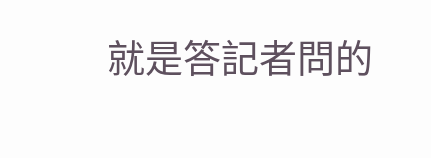就是答記者問的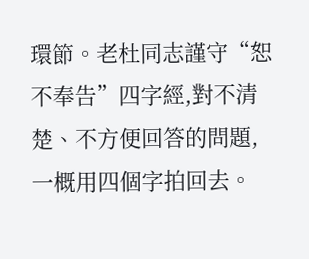環節。老杜同志謹守“恕不奉告”四字經,對不清楚、不方便回答的問題,一概用四個字拍回去。